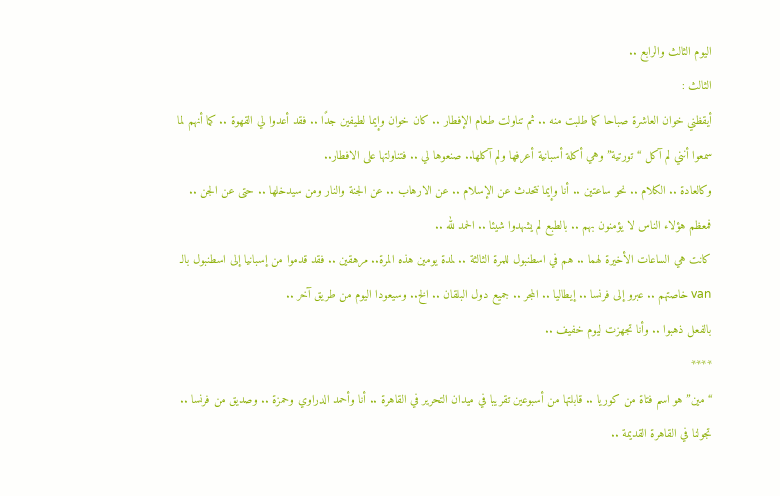اليوم الثالث والرابع ..
الثالث :
أيقظني خوان العاشرة صباحا كما طلبت منه .. ثم تناولت طعام الإفطار .. كان خوان وإيما لطيفين جدًا .. فقد أعدوا لي القهوة .. كما أنهم لما سمعوا أنني لم آكل “تورتية” وهي أكلة أسبانية أعرفها ولم آكلها.. صنعوها لي .. فتناولتها على الافطار..
وكالعادة .. الكلام .. نحو ساعتين .. أنا وإيما نتحدث عن الإسلام .. عن الارهاب .. عن الجنة والنار ومن سيدخلها .. حتى عن الجن .. فمعظم هؤلاء الناس لا يؤمنون بهم .. بالطبع لم يشهدوا شيئا .. الحمد لله ..
كانت هي الساعات الأخيرة لهما .. هم في اسطنبول للمرة الثالثة .. لمدة يومين هذه المرة.. مرهقين .. فقد قدموا من إسبانيا إلى اسطنبول بالـ van خاصتهم .. عبرو إلى فرنسا .. إيطاليا .. المجر .. جميع دول البلقان .. الخ.. وسيعودا اليوم من طريق آخر ..
بالفعل ذهبوا .. وأنا تجهزت ليوم خفيف ..
****
“مين” هو اسم فتاة من كوريا .. قابلتها من أسبوعين تقريبا في ميدان التحرير في القاهرة .. أنا وأحمد الدراوي وحمزة .. وصديق من فرنسا .. تجولنا في القاهرة القديمة ..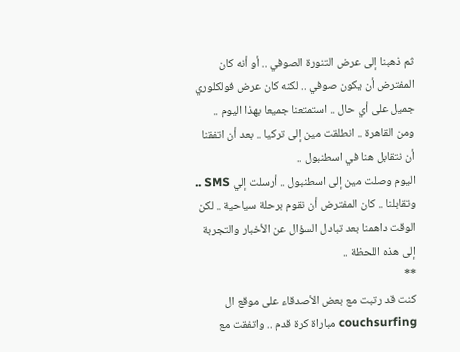ثم ذهبنا إلى عرض التنورة الصوفي .. أو أنه كان المفترض أن يكون صوفي .. لكنه كان عرض فولكلوري جميل على أي حال .. استمتعنا جميعا بهذا اليوم .. ومن القاهرة .. انطلقت مين إلى تركيا .. بعد أن اتفقنا أن نتقابل هنا في اسطنبول ..
اليوم وصلت مين إلى اسطنبول .. أرسلت إلي SMS .. وتقابلنا .. كان المفترض أن نقوم برحلة سياحية .. لكن الوقت داهمنا بعد تبادل السؤال عن الأخبار والتجربة إلى هذه اللحظة ..
**
كنت قد رتبت مع بعض الأصدقاء على موقع ال couchsurfing مباراة كرة قدم .. واتفقت مع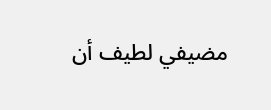مضيفي لطيف أن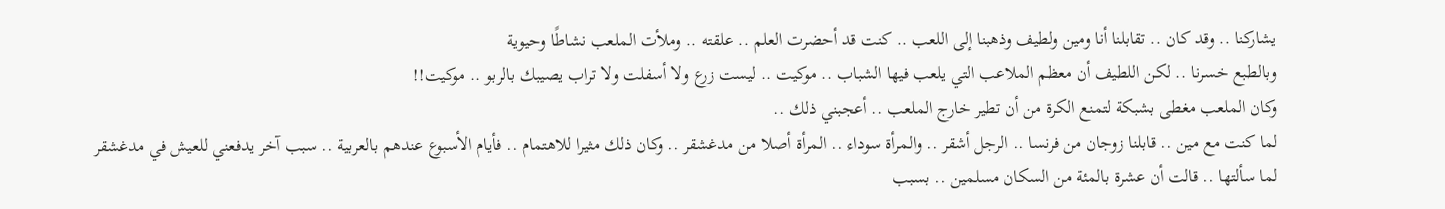يشاركنا .. وقد كان .. تقابلنا أنا ومين ولطيف وذهبنا إلى اللعب .. كنت قد أحضرت العلم .. علقته .. وملأت الملعب نشاطًا وحيوية
وبالطبع خسرنا .. لكن اللطيف أن معظم الملاعب التي يلعب فيها الشباب .. موكيت .. ليست زرع ولا أسفلت ولا تراب يصيبك بالربو .. موكيت!!
وكان الملعب مغطى بشبكة لتمنع الكرة من أن تطير خارج الملعب .. أعجبني ذلك ..
لما كنت مع مين .. قابلنا زوجان من فرنسا .. الرجل أشقر .. والمرأة سوداء .. المرأة أصلا من مدغشقر .. وكان ذلك مثيرا للاهتمام .. فأيام الأسبوع عندهم بالعربية .. سبب آخر يدفعني للعيش في مدغشقر
لما سألتها .. قالت أن عشرة بالمئة من السكان مسلمين .. بسبب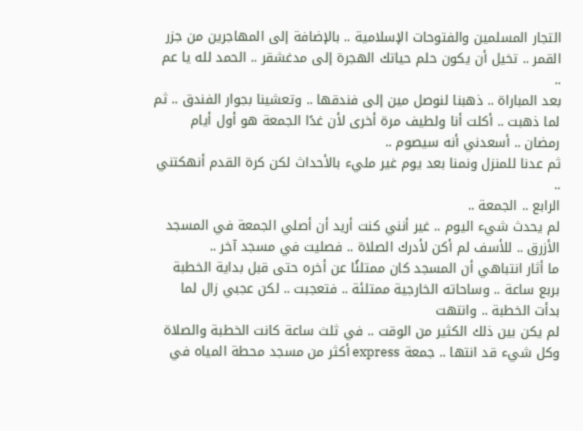التجار المسلمين والفتوحات الإسلامية .. بالإضافة إلى المهاجرين من جزر القمر .. تخيل أن يكون حلم حياتك الهجرة إلى مدغشقر .. الحمد لله يا عم ..
بعد المباراة .. ذهبنا لنوصل مين إلى فندقها .. وتعشينا بجوار الفندق .. ثم لما ذهبت .. أكلت أنا ولطيف مرة أخرى لأن غدًا الجمعة هو أول أيام رمضان .. أسعدني أنه سيصوم ..
ثم عدنا للمنزل ونمنا بعد يوم غير مليء بالأحداث لكن كرة القدم أنهكتني ..
الرابع .. الجمعة ..
لم يحدث شيء اليوم .. غير أنني كنت أريد أن أصلي الجمعة في المسجد الأزرق .. للأسف لم أكن لأدرك الصلاة .. فصليت في مسجد آخر ..
ما أثار انتباهي أن المسجد كان ممتلئًا عن أخره حتى قبل بداية الخطبة بربع ساعة .. وساحاته الخارجية ممتلئة .. فتعجبت .. لكن عجبي زال لما بدأت الخطبة .. وانتهت
لم يكن بين ذلك الكثير من الوقت .. في ثلث ساعة كانت الخطبة والصلاة وكل شيء قد انتها .. جمعة express أكثر من مسجد محطة المياه في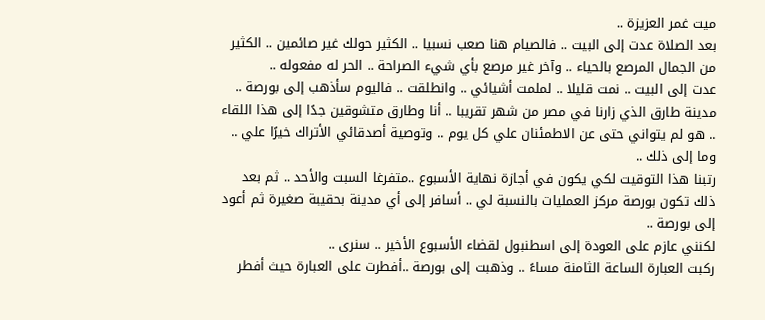ميت غمر العزيزة ..
بعد الصلاة عدت إلى البيت .. فالصيام هنا صعب نسبيا .. الكثير حولك غير صائمين .. الكثير من الجمال المرصع بالحياء .. وآخر غير مرصع بأي شيء الصراحة .. الحر له مفعوله ..
عدت إلى البيت .. نمت قليلا .. لملمت أشيائي .. وانطلقت .. فاليوم سأذهب إلى بورصة .. مدينة طارق الذي زارنا في مصر من شهر تقريبا .. أنا وطارق متشوقين جدًا إلى هذا اللقاء .. هو لم يتواني حتى عن الاطمئنان علي كل يوم .. وتوصية أصدقائي الأتراك خيرًا علي .. وما إلى ذلك ..
رتبنا هذا التوقيت لكي يكون في أجازة نهاية الأسبوع ..متفرغا السبت والأحد .. ثم بعد ذلك تكون بورصة مركز العمليات بالنسبة لي .. أسافر إلى أي مدينة بحقيبة صغيرة ثم أعود إلى بورصة ..
لكنني عازم على العودة إلى اسطنبول لقضاء الأسبوع الأخير .. سنرى ..
ركبت العبارة الساعة الثامنة مساءً .. وذهبت إلى بورصة ..أفطرت على العبارة حيث أفطر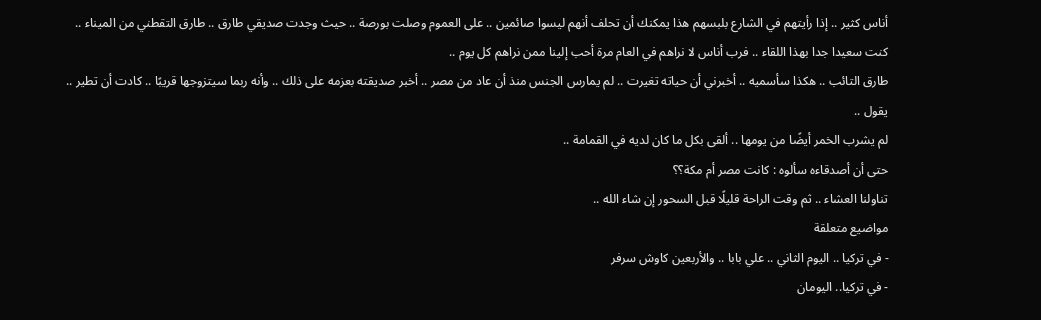أناس كثير .. إذا رأيتهم في الشارع بلبسهم هذا يمكنك أن تحلف أنهم ليسوا صائمين .. على العموم وصلت بورصة .. حيث وجدت صديقي طارق .. طارق التقطني من الميناء .. كنت سعيدا جدا بهذا اللقاء .. فرب أناس لا نراهم في العام مرة أحب إلينا ممن نراهم كل يوم ..
طارق التائب .. هكذا سأسميه .. أخبرني أن حياته تغيرت .. لم يمارس الجنس منذ أن عاد من مصر .. أخبر صديقته بعزمه على ذلك .. وأنه ربما سيتزوجها قريبًا .. كادت أن تطير .. يقول ..
لم يشرب الخمر أيضًا من يومها .. ألقى بكل ما كان لديه في القمامة ..
حتى أن أصدقاءه سألوه : كانت مصر أم مكة؟؟
تناولنا العشاء .. ثم وقت الراحة قليلًا قبل السحور إن شاء الله ..
مواضيع متعلقة
- في تركيا .. اليوم الثاني .. علي بابا .. والأربعين كاوش سرفر
- في تركيا.. اليومان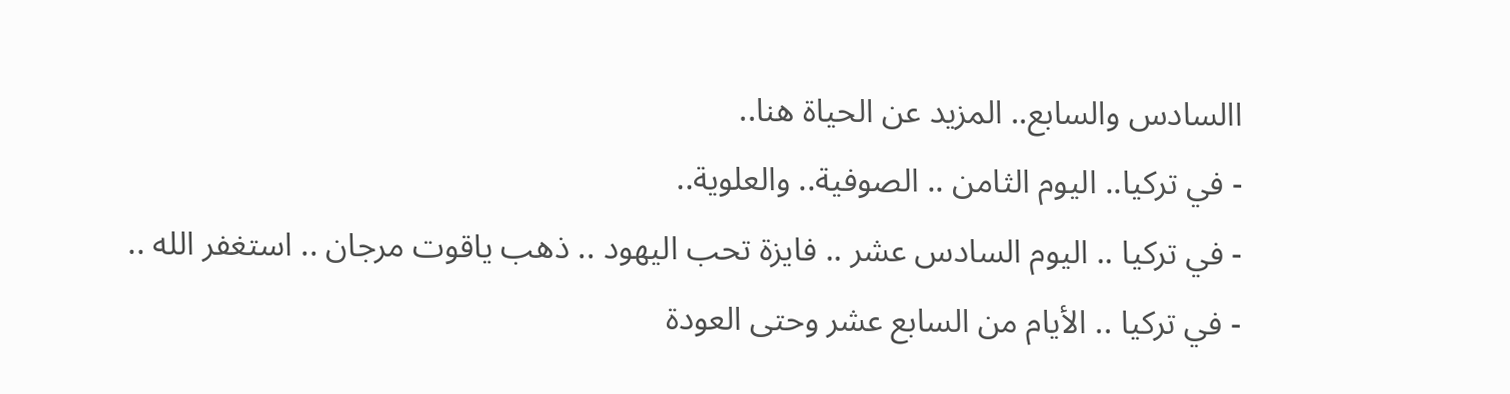االسادس والسابع.. المزيد عن الحياة هنا..
- في تركيا.. اليوم الثامن .. الصوفية.. والعلوية..
- في تركيا .. اليوم السادس عشر .. فايزة تحب اليهود .. ذهب ياقوت مرجان .. استغفر الله ..
- في تركيا .. الأيام من السابع عشر وحتى العودة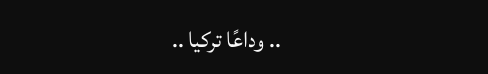.. وداعًا تركيا ..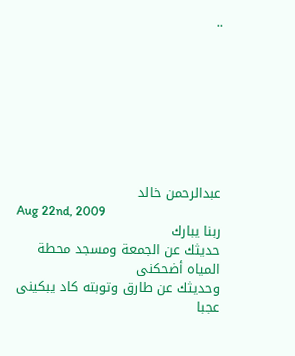..








عبدالرحمن خالد
Aug 22nd, 2009
ربنا يبارك
حديثك عن الجمعة ومسجد محطة المياه أضحكنى
وحديثك عن طارق وتوبته كاد يبكينى
عجبا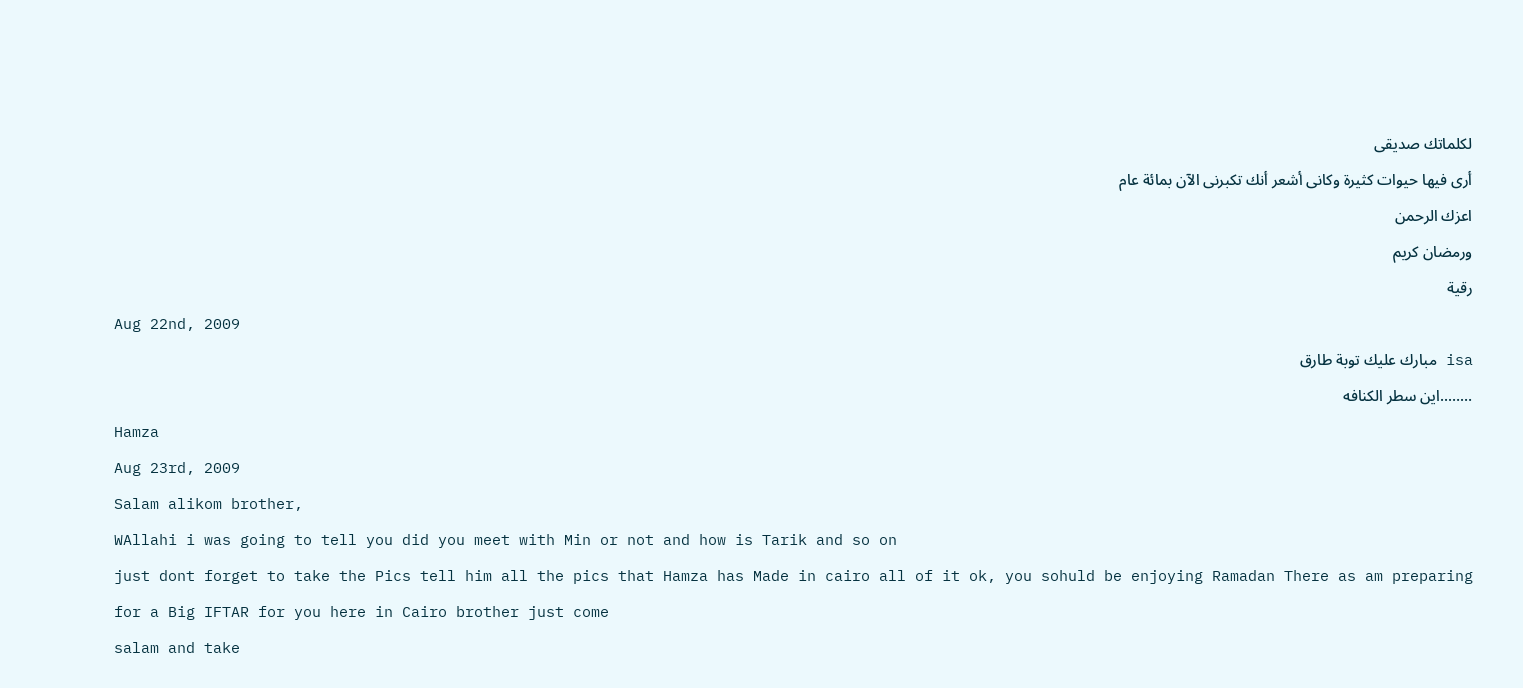لكلماتك صديقى
أرى فيها حيوات كثيرة وكانى أشعر أنك تكبرنى الآن بمائة عام
اعزك الرحمن
ورمضان كريم
رقية
Aug 22nd, 2009
isa مبارك عليك توبة طارق
……..اين سطر الكنافه
Hamza
Aug 23rd, 2009
Salam alikom brother,
WAllahi i was going to tell you did you meet with Min or not and how is Tarik and so on
just dont forget to take the Pics tell him all the pics that Hamza has Made in cairo all of it ok, you sohuld be enjoying Ramadan There as am preparing for a Big IFTAR for you here in Cairo brother just come
salam and take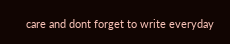care and dont forget to write everyday